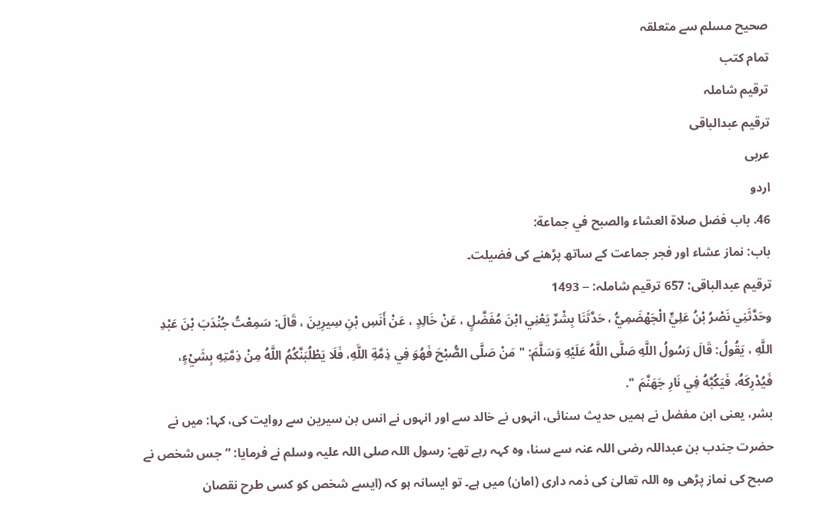صحيح مسلم سے متعلقہ
تمام کتب
ترقیم شاملہ
ترقيم عبدالباقی
عربی
اردو
46. باب فضل صلاة العشاء والصبح في جماعة:
باب: نماز عشاء اور فجر جماعت کے ساتھ پڑھنے کی فضیلت۔
ترقیم عبدالباقی: 657 ترقیم شاملہ: -- 1493
وحَدَّثَنِي نَصْرُ بْنُ عَلِيٍّ الْجَهْضَمِيُّ ، حَدَّثَنَا بِشْرٌ يَعْنِي ابْنَ مُفَضَّلٍ ، عَنْ خَالِدٍ ، عَنْ أَنَسِ بْنِ سِيرِينَ ، قَالَ: سَمِعْتُ جُنْدَبَ بْنَ عَبْدِ اللَّهِ ، يَقُولُ: قَالَ رَسُولُ اللَّهِ صَلَّى اللَّهُ عَلَيْهِ وَسَلَّمَ: " مَنْ صَلَّى الصُّبْحَ فَهُوَ فِي ذِمَّةِ اللَّهِ، فَلَا يَطْلُبَنَّكُمُ اللَّهُ مِنْ ذِمَّتِهِ بِشَيْءٍ، فَيُدْرِكَهُ، فَيَكُبَّهُ فِي نَارِ جَهَنَّمَ ".
بشر، یعنی ابن مفضل نے ہمیں حدیث سنائی، انہوں نے خالد سے اور انہوں نے انس بن سیرین سے روایت کی، کہا: میں نے حضرت جندب بن عبداللہ رضی اللہ عنہ سے سنا، وہ کہہ رہے تھے: رسول اللہ صلی اللہ علیہ وسلم نے فرمایا: ”جس شخص نے صبح کی نماز پڑھی وہ اللہ تعالیٰ کی ذمہ داری (امان) میں ہے۔ تو ایسانہ ہو کہ (ایسے شخص کو کسی طرح نقصان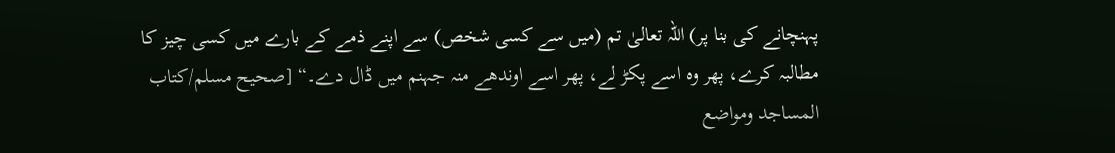پہنچانے کی بنا پر) اللہ تعالیٰ تم (میں سے کسی شخص) سے اپنے ذمے کے بارے میں کسی چیز کا مطالبہ کرے، پھر وہ اسے پکڑ لے، پھر اسے اوندھے منہ جہنم میں ڈال دے۔“ [صحيح مسلم/كتاب المساجد ومواضع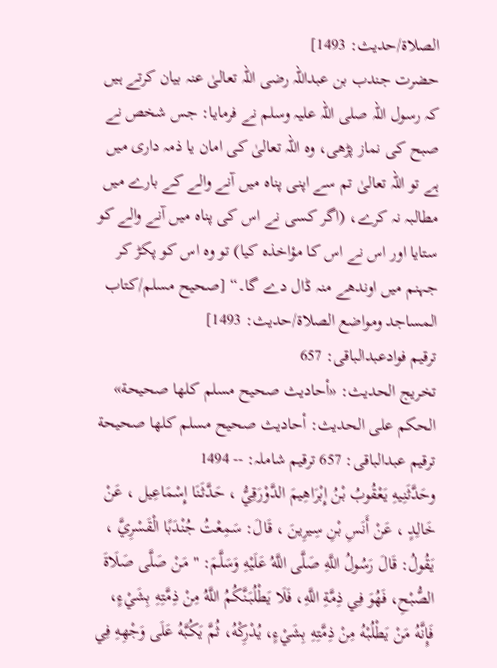الصلاة/حدیث: 1493]
حضرت جندب بن عبداللہ رضی اللہ تعالیٰ عنہ بیان کرتے ہیں کہ رسول اللہ صلی اللہ علیہ وسلم نے فرمایا: جس شخص نے صبح کی نماز پڑھی، وہ اللہ تعالیٰ کی امان یا ذمہ داری میں ہے تو اللہ تعالیٰ تم سے اپنی پناہ میں آنے والے کے بارے میں مطالبہ نہ کرے، (اگر کسی نے اس کی پناہ میں آنے والے کو ستایا اور اس نے اس کا مؤاخذہ کیا) تو وہ اس کو پکڑ کر جہنم میں اوندھے منہ ڈال دے گا۔“ [صحيح مسلم/كتاب المساجد ومواضع الصلاة/حدیث: 1493]
ترقیم فوادعبدالباقی: 657
تخریج الحدیث: «أحاديث صحيح مسلم كلها صحيحة»
الحكم على الحديث: أحاديث صحيح مسلم كلها صحيحة
ترقیم عبدالباقی: 657 ترقیم شاملہ: -- 1494
وحَدَّثَنِيهِ يَعْقُوبُ بْنُ إِبْرَاهِيمَ الدَّوْرَقِيُّ ، حَدَّثَنَا إِسْمَاعِيل ، عَنْ خَالِدٍ ، عَنْ أَنَسِ بْنِ سِيرِينَ ، قَالَ: سَمِعْتُ جُنْدَبًا الْقَسْرِيَّ ، يَقُولُ: قَالَ رَسُولُ اللَّهِ صَلَّى اللَّهُ عَلَيْهِ وَسَلَّمَ: " مَنْ صَلَّى صَلَاةَ الصُّبْحِ، فَهُوَ فِي ذِمَّةِ اللَّهِ، فَلَا يَطْلُبَنَّكُمُ اللَّهُ مِنْ ذِمَّتِهِ بِشَيْءٍ، فَإِنَّهُ مَنْ يَطْلُبْهُ مِنْ ذِمَّتِهِ بِشَيْءٍ، يُدْرِكْهُ، ثُمَّ يَكُبَّهُ عَلَى وَجْهِهِ فِي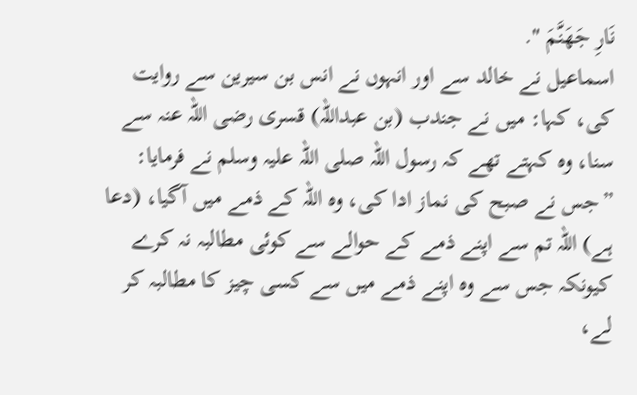نَارِ جَهَنَّمَ ".
اسماعیل نے خالد سے اور انہوں نے انس بن سیرین سے روایت کی، کہا: میں نے جندب (بن عبداللہ) قسری رضی اللہ عنہ سے سنا، وہ کہتے تھے کہ رسول اللہ صلی اللہ علیہ وسلم نے فرمایا: ”جس نے صبح کی نماز ادا کی، وہ اللہ کے ذمے میں آگیا، (دعا ہے) اللہ تم سے اپنے ذمے کے حوالے سے کوئی مطالبہ نہ کرے کیونکہ جس سے وہ اپنے ذمے میں سے کسی چیز کا مطالبہ کر لے،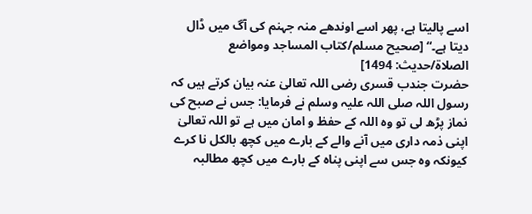اسے پالیتا ہے، پھر اسے اوندھے منہ جہنم کی آگ میں ڈال دیتا ہے۔“ [صحيح مسلم/كتاب المساجد ومواضع الصلاة/حدیث: 1494]
حضرت جندب قسری رضی اللہ تعالیٰ عنہ بیان کرتے ہیں کہ رسول اللہ صلی اللہ علیہ وسلم نے فرمایا: جس نے صبح کی نماز پڑھ لی تو وہ اللہ کے حفظ و امان میں ہے تو اللہ تعالیٰ اپنی ذمہ داری میں آنے والے کے بارے میں کچھ بالکل نا کرے کیونکہ وہ جس سے اپنی پناہ کے بارے میں کچھ مطالبہ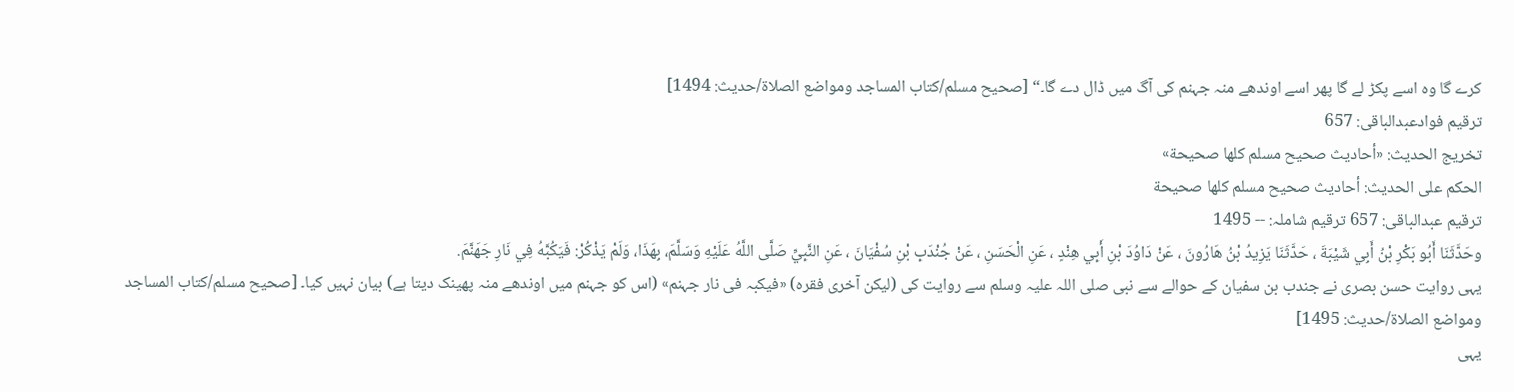کرے گا وہ اسے پکڑ لے گا پھر اسے اوندھے منہ جہنم کی آگ میں ڈال دے گا۔“ [صحيح مسلم/كتاب المساجد ومواضع الصلاة/حدیث: 1494]
ترقیم فوادعبدالباقی: 657
تخریج الحدیث: «أحاديث صحيح مسلم كلها صحيحة»
الحكم على الحديث: أحاديث صحيح مسلم كلها صحيحة
ترقیم عبدالباقی: 657 ترقیم شاملہ: -- 1495
وحَدَّثَنَا أَبُو بَكْرِ بْنُ أَبِي شَيْبَةَ ، حَدَّثَنَا يَزِيدُ بْنُ هَارُونَ ، عَنْ دَاوُدَ بْنِ أَبِي هِنْدٍ ، عَنِ الْحَسَنِ ، عَنْ جُنْدَبِ بْنِ سُفْيَانَ ، عَنِ النَّبِيِّ صَلَّى اللَّهُ عَلَيْهِ وَسَلَّمَ، بِهَذَا، وَلَمْ يَذْكُرْ: فَيَكُبَّهُ فِي نَارِ جَهَنَّمَ.
یہی روایت حسن بصری نے جندب بن سفیان کے حوالے سے نبی صلی اللہ علیہ وسلم سے روایت کی (لیکن آخری فقرہ) «فیکبہ فی نار جہنم» (اس کو جہنم میں اوندھے منہ پھینک دیتا ہے) بیان نہیں کیا۔ [صحيح مسلم/كتاب المساجد ومواضع الصلاة/حدیث: 1495]
یہی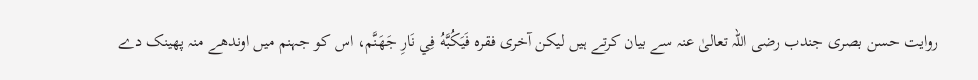روایت حسن بصری جندب رضی اللہ تعالیٰ عنہ سے بیان کرتے ہیں لیکن آخری فقرہ فَيَكُبَّهُ فِي نَارِ جَهَنَّم، اس کو جہنم میں اوندھے منہ پھینک دے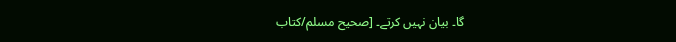گا۔ بیان نہیں کرتے۔ [صحيح مسلم/كتاب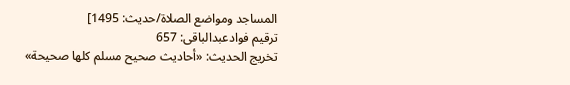المساجد ومواضع الصلاة/حدیث: 1495]
ترقیم فوادعبدالباقی: 657
تخریج الحدیث: «أحاديث صحيح مسلم كلها صحيحة»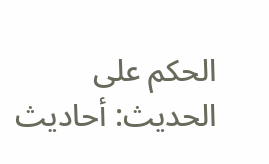الحكم على الحديث: أحاديث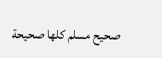صحيح مسلم كلها صحيحة